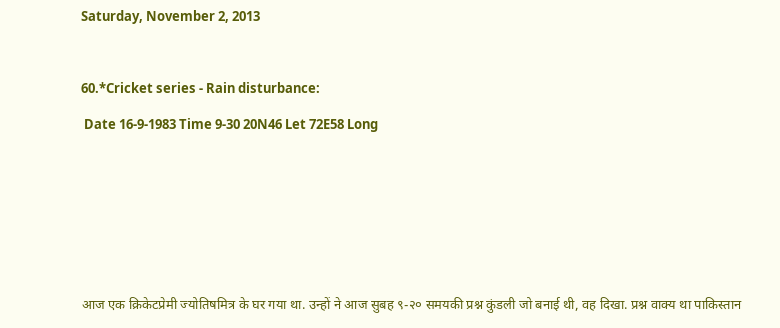Saturday, November 2, 2013



60.*Cricket series - Rain disturbance:

 Date 16-9-1983 Time 9-30 20N46 Let 72E58 Long









आज एक क्रिकेटप्रेमी ज्योतिषमित्र के घर गया था. उन्हों ने आज सुबह ९-२० समयकी प्रश्न कुंडली जो बनाई थी, वह दिखा. प्रश्न वाक्य था पाकिस्तान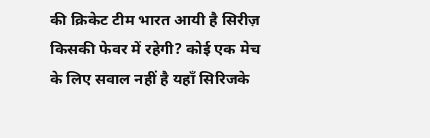की क्रिकेट टीम भारत आयी है सिरीज़ किसकी फेवर में रहेगी? कोई एक मेच के लिए सवाल नहीं है यहाँ सिरिजके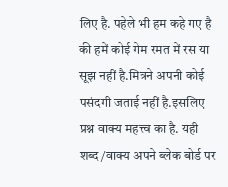लिए है. पहेले भी हम कहे गए है की हमें कोई गेम रमत में रस या सूझ नहीं है.मित्रने अपनी कोई पसंदगी जताई नहीं है.इसलिए प्रश्न वाक्य महत्त्व का है. यही शब्द/वाक्य अपने ब्लेक बोर्ड पर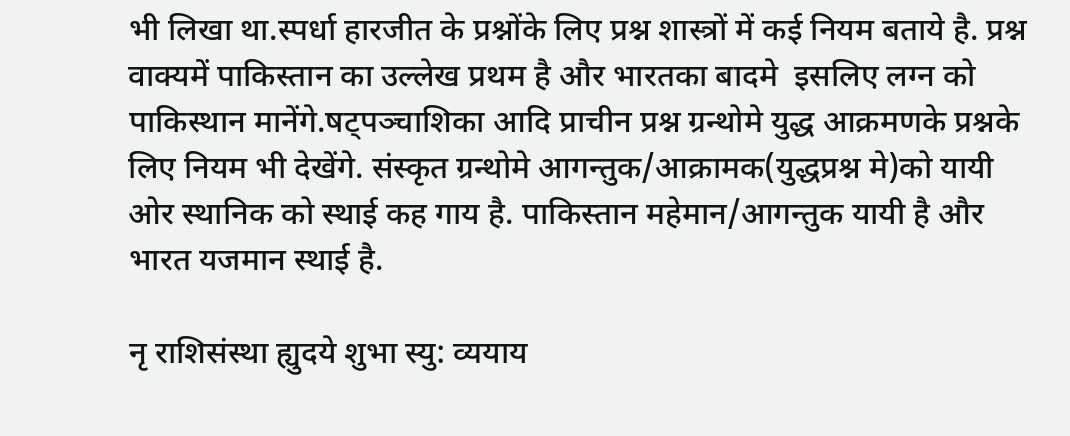भी लिखा था.स्पर्धा हारजीत के प्रश्नोंके लिए प्रश्न शास्त्रों में कई नियम बताये है. प्रश्न वाक्यमें पाकिस्तान का उल्लेख प्रथम है और भारतका बादमे  इसलिए लग्न को पाकिस्थान मानेंगे.षट्पञ्चाशिका आदि प्राचीन प्रश्न ग्रन्थोमे युद्ध आक्रमणके प्रश्नके लिए नियम भी देखेंगे. संस्कृत ग्रन्थोमे आगन्तुक/आक्रामक(युद्धप्रश्न मे)को यायी ओर स्थानिक को स्थाई कह गाय है. पाकिस्तान महेमान/आगन्तुक यायी है और भारत यजमान स्थाई है.

नृ राशिसंस्था ह्युदये शुभा स्यु: व्ययाय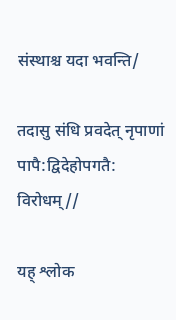संस्थाश्च यदा भवन्ति/

तदासु संधि प्रवदेत् नृपाणां पापै:द्विदेहोपगतै: विरोधम्//

यह् श्लोक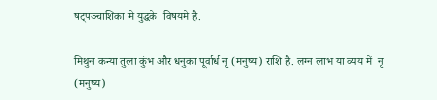षट्पञ्चाशिका मे युद्धके  विषयमे है.

मिथुन कन्या तुला कुंभ और धनुका पूर्वार्ध नृ (मनुष्य) राशि है. लग्न लाभ या व्यय में  नृ (मनुष्य)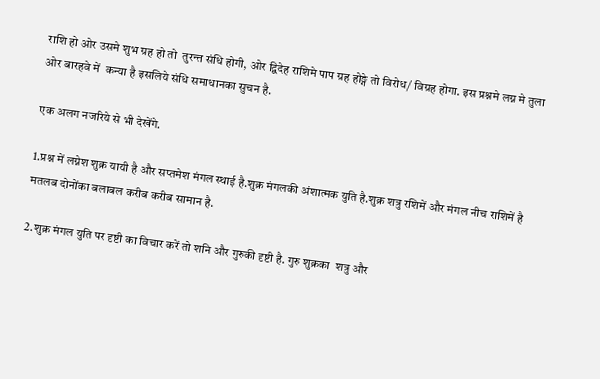राशि हो ओर उसमे शुभ ग्रह हो तो  तुरन्त संधि होगी, ओर द्विदेह राशिमे पाप ग्रह होङ्गे तो विरोध/ विग्रह होगा. इस प्रश्नमे लग्न मे तुला ओर बारहवे में  कन्या है इसलिये संधि समाधानका सुचन है.

एक अलग नजरिये से भी देखेंगे.

1.प्रश्न में लग्नेश शुक्र यायी है और सप्तमेश मंगल स्थाई है.शुक्र मंगलकी अंशात्मक युति है.शुक्र शत्रु रशिमें और मंगल नीच राशिमें है मतलब दोनोंका बलाबल करीब करीब सामान है.

2.शुक्र मंगल युति पर दृष्टी का विचार करें तो शनि और गुरुकी दृष्टी है. गुरु शुक्रका  शत्रु और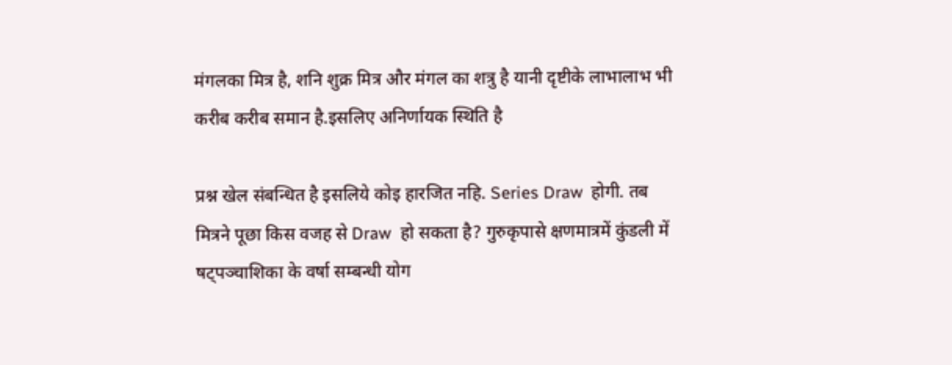मंगलका मित्र है, शनि शुक्र मित्र और मंगल का शत्रु है यानी दृष्टीके लाभालाभ भी करीब करीब समान है.इसलिए अनिर्णायक स्थिति है

प्रश्न खेल संबन्धित है इसलिये कोइ हारजित नहि. Series Draw  होगी. तब मित्रने पूछा किस वजह से Draw  हो सकता है? गुरुकृपासे क्षणमात्रमें कुंडली में षट्पञ्चाशिका के वर्षा सम्बन्धी योग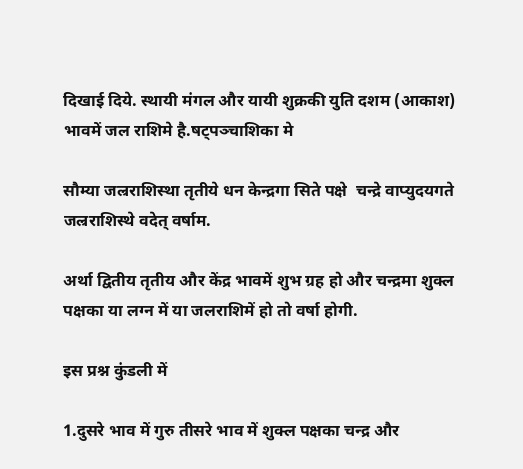दिखाई दिये. स्थायी मंगल और यायी शुक्रकी युति दशम (आकाश) भावमें जल राशिमे है.षट्पञ्चाशिका मे

सौम्या जल्रराशिस्था तृतीये धन केन्द्रगा सिते पक्षे  चन्द्रे वाप्युदयगते जल्रराशिस्थे वदेत् वर्षाम.

अर्था द्वितीय तृतीय और केंद्र भावमें शुभ ग्रह हो और चन्द्रमा शुक्ल पक्षका या लग्न में या जलराशिमें हो तो वर्षा होगी.

इस प्रश्न कुंडली में

1.दुसरे भाव में गुरु तीसरे भाव में शुक्ल पक्षका चन्द्र और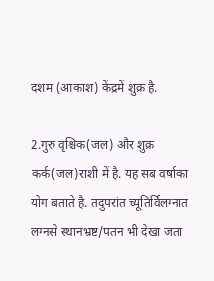दशम (आकाश) केंद्रमें शुक्र है.

2.गुरु वृश्चिक(जल) और शुक्र कर्क(जल)राशी में है. यह सब वर्षाका योग बताते है. तदुपरांत च्यूतिर्विलग्नात लग्नसे स्थानभ्रष्ट/पतन भी देखा जता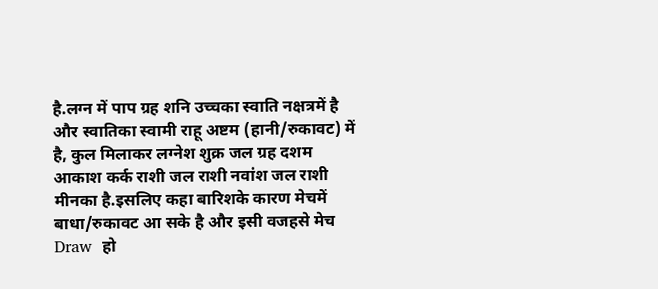है.लग्न में पाप ग्रह शनि उच्चका स्वाति नक्षत्रमें है और स्वातिका स्वामी राहू अष्टम (हानी/रुकावट) में है, कुल मिलाकर लग्नेश शुक्र जल ग्रह दशम आकाश कर्क राशी जल राशी नवांश जल राशी मीनका है.इसलिए कहा बारिशके कारण मेचमें बाधा/रुकावट आ सके है और इसी वजहसे मेच Draw  हो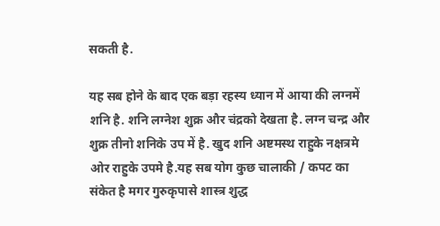सकती है.

यह सब होने के बाद एक बड़ा रहस्य ध्यान में आया की लग्नमें शनि है. शनि लग्नेश शुक्र और चंद्रको देखता है. लग्न चन्द्र और शुक्र तीनो शनिके उप में है. खुद शनि अष्टमस्थ राहुके नक्षत्रमे ओर राहुके उपमे है.यह सब योग कुछ चालाकी / कपट का संकेत है मगर गुरुकृपासे शास्त्र शुद्ध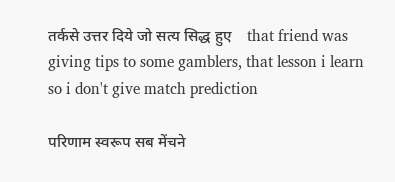तर्कसे उत्तर दिये जो सत्य सिद्ध हुए    that friend was giving tips to some gamblers, that lesson i learn so i don't give match prediction

परिणाम स्वरूप सब मेंचने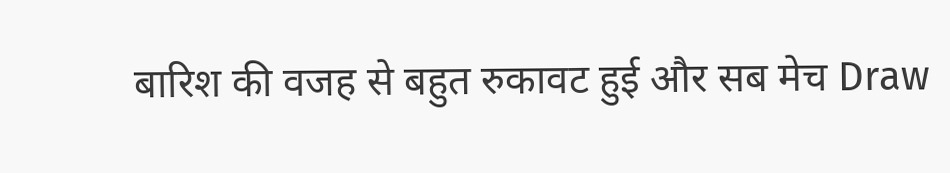बारिश की वजह से बहुत रुकावट हुई और सब मेच Draw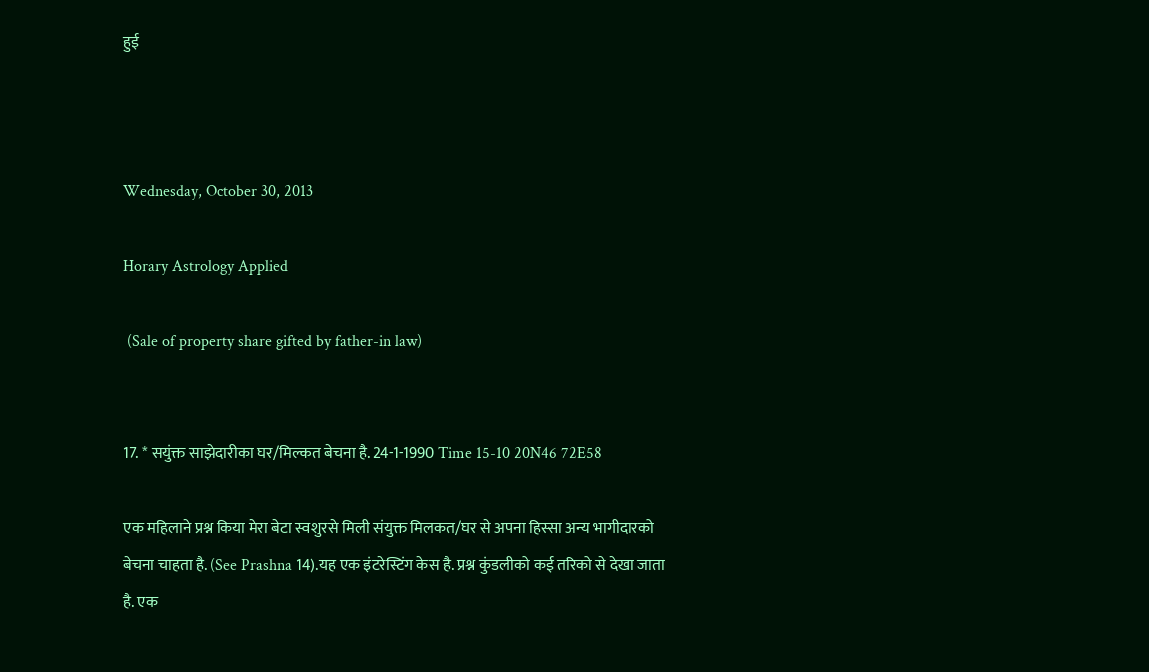हुई



Wednesday, October 30, 2013

Horary Astrology Applied

 (Sale of property share gifted by father-in law)


17. * सयुंक्त साझेदारीका घर/मिल्कत बेचना है. 24-1-1990 Time 15-10 20N46 72E58

एक महिलाने प्रश्न किया मेरा बेटा स्वशुरसे मिली संयुक्त मिलकत/घर से अपना हिस्सा अन्य भागीदारको बेचना चाहता है. (See Prashna 14).यह एक इंटरेस्टिंग केस है. प्रश्न कुंडलीको कई तरिको से देखा जाता है. एक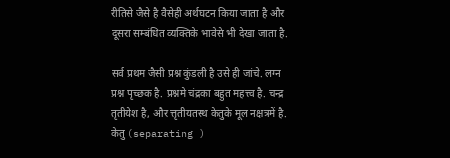रीतिसे जैसे है वैसेही अर्थघटन किया जाता है और दूसरा सम्बंधित व्यक्तिके भावेसे भी देखा जाता है.

सर्व प्रथम जैसी प्रश्न कुंडली है उसे ही जांचे. लग्न प्रश्न पृच्छक है. प्रश्नमे चंद्रका बहुत महत्त्व है. चन्द्र तृतीयेश है, और त्तृतीयतस्थ केतुके मूल नक्षत्रमें है. केतु (separating )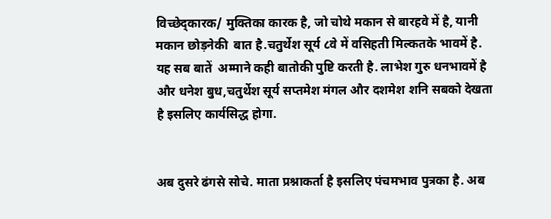विच्छेद्कारक/ मुक्तिका कारक है, जो चोथे मकान से बारहवे में है, यानी मकान छोड़नेकी  बात है.चतुर्थेश सूर्य ८वे में वसिहती मिल्कतके भावमें है. यह सब बातें  अम्माने कही बातोकी पुष्टि करती है. लाभेश गुरु धनभावमें है और धनेश बुध,चतुर्थेश सूर्य सप्तमेश मंगल और दशमेश शनि सबको देखता है इसलिए कार्यसिद्ध होगा.


अब दुसरे ढंगसे सोचे. माता प्रश्नाकर्ता है इसलिए पंचमभाव पुत्रका है. अब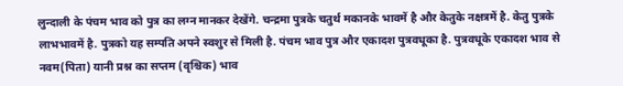लुन्दाली के पंचम भाव को पुत्र का लग्न मानकर देखेंगे. चन्द्रमा पुत्रके चतुर्थ मकानके भावमें है और केतुके नक्षत्रमें है. केतु पुत्रके लाभभावमें है. पुत्रको यह सम्पति अपने स्वशुर से मिली है. पंचम भाव पुत्र और एकादश पुत्रवधूका है. पुत्रवधूके एकादश भाव से नवम(पिता) यानी प्रश्न का सप्तम (वृश्चिक) भाव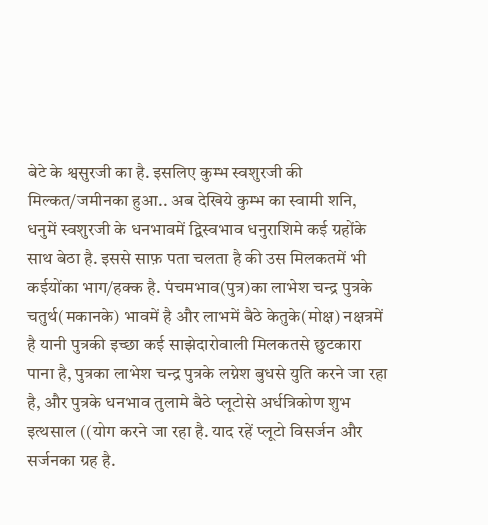बेटे के श्वसुरजी का है. इसलिए कुम्भ स्वशुरजी की मिल्कत/जमीनका हुआ.. अब देखिये कुम्भ का स्वामी शनि, धनुमें स्वशुरजी के धनभावमें द्विस्वभाव धनुराशिमे कई ग्रहोंके साथ बेठा है. इससे साफ़ पता चलता है की उस मिलकतमें भी कईयोंका भाग/हक्क है. पंचमभाव(पुत्र)का लाभेश चन्द्र पुत्रके चतुर्थ(मकानके) भावमें है और लाभमें बैठे केतुके(मोक्ष) नक्षत्रमें है यानी पुत्रकी इच्छा कई साझेदारोवाली मिलकतसे छुटकारा पाना है, पुत्रका लाभेश चन्द्र पुत्रके लग्नेश बुधसे युति करने जा रहा है, और पुत्रके धनभाव तुलामे बैठे प्लूटोसे अर्धत्रिकोण शुभ इत्थसाल ((योग करने जा रहा है. याद रहें प्लूटो विसर्जन और सर्जनका ग्रह है.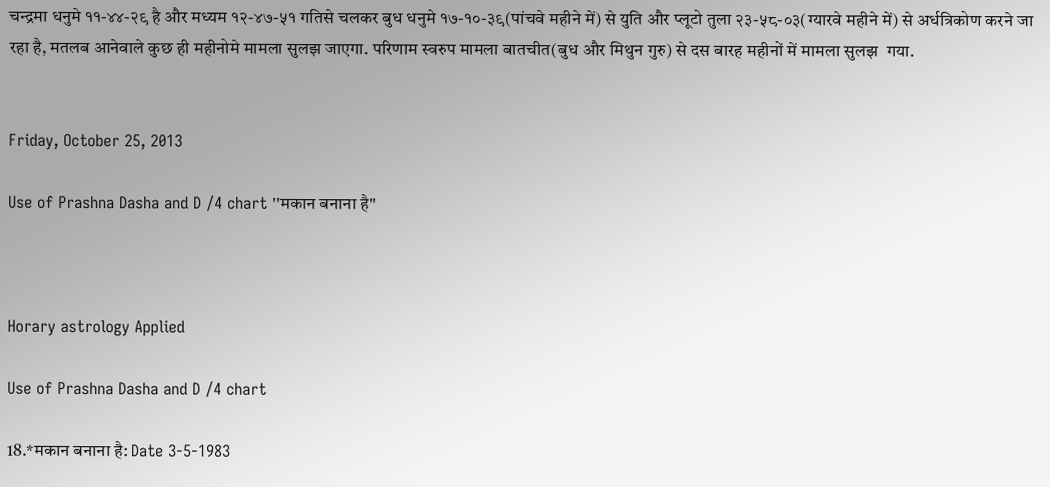चन्द्रमा धनुमे ११-४४-२९ है और मध्यम १२-४७-५१ गतिसे चलकर बुध धनुमे १७-१०-३९(पांचवे महीने में) से युति और प्लूटो तुला २३-५८-०३(ग्यारवे महीने में) से अर्धत्रिकोण करने जा रहा है, मतलब आनेवाले कुछ ही महीनोमे मामला सुलझ जाएगा. परिणाम स्वरुप मामला बातचीत(बुध और मिथुन गुरु) से दस बारह महीनों में मामला सुलझ  गया.


Friday, October 25, 2013

Use of Prashna Dasha and D /4 chart ''मकान बनाना है''



Horary astrology Applied

Use of Prashna Dasha and D /4 chart

18.*मकान बनाना है: Date 3-5-1983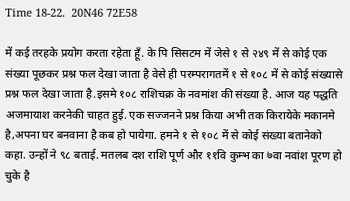Time 18-22.  20N46 72E58

में कई तरहके प्रयोग करता रहेता हूँ. के पि सिसटम में जेसे १ से २४९ में से कोई एक संख्या पूछकर प्रश्न फल देखा जाता है वेसे ही परम्परागतमें १ से १०८ में से कोई संख्यासे प्रश्न फल देखा जाता है.इसमे १०८ राशिचक्र के नवमांश की संख्या है. आज यह पद्धति अजमायाश करनेकी चाहत हुई. एक सज्जनने प्रश्न किया अभी तक किरायेके मकानमे है,अपना घर बनवाना है कब हो पायेगा. हमने १ से १०८ में से कोई संख्या बतानेको कहा. उन्हों ने ९८ बताई. मतलब दश राशि पूर्ण और ११वि कुम्भ का ७वा नवांश पूरण हो चुके है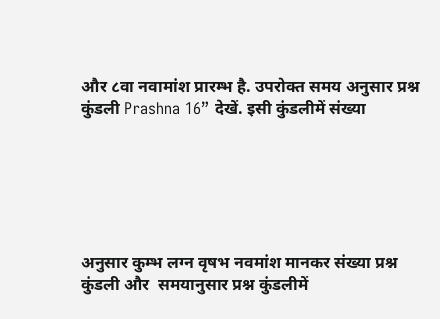और ८वा नवामांश प्रारम्भ है. उपरोक्त समय अनुसार प्रश्न कुंडली Prashna 16” देखें. इसी कुंडलीमें संख्या






अनुसार कुम्भ लग्न वृषभ नवमांश मानकर संख्या प्रश्न कुंडली और  समयानुसार प्रश्न कुंडलीमें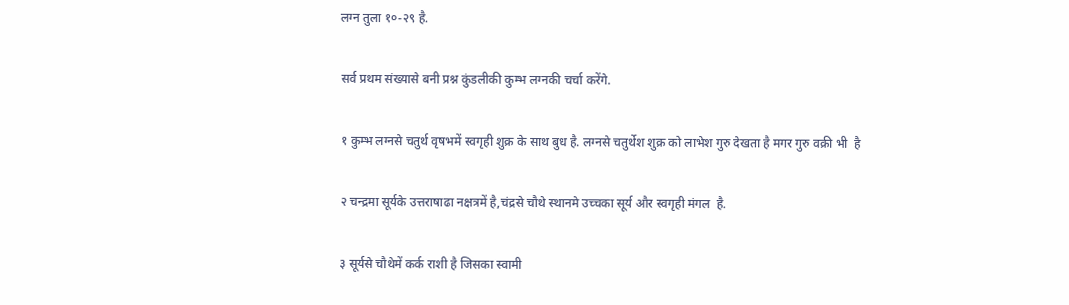लग्न तुला १०-२९ है.

सर्व प्रथम संख्यासे बनी प्रश्न कुंडलीकी कुम्भ लग्नकी चर्चा करेंगे.

१ कुम्भ लग्नसे चतुर्थ वृषभमें स्वगृही शुक्र के साथ बुध है. लग्नसे चतुर्थेश शुक्र को लाभेश गुरु देखता है मगर गुरु वक्री भी  है

२ चन्द्रमा सूर्यके उत्तराषाढा नक्षत्रमें है,चंद्रसे चौथे स्थानमे उच्चका सूर्य और स्वगृही मंगल  है.

३ सूर्यसे चौथेमें कर्क राशी है जिसका स्वामी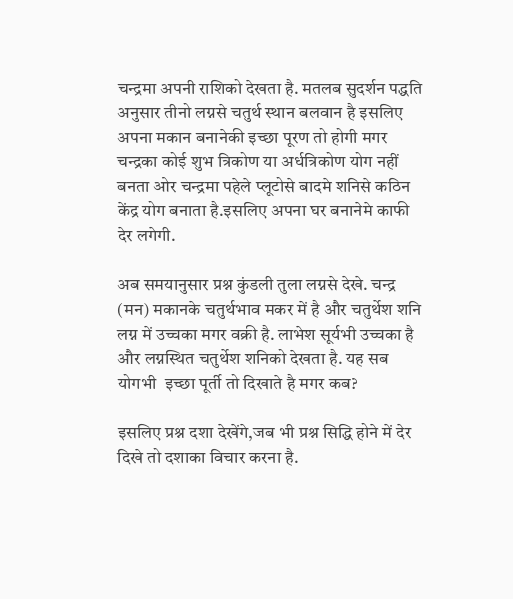चन्द्रमा अपनी राशिको देखता है. मतलब सुदर्शन पद्धति अनुसार तीनो लग्नसे चतुर्थ स्थान बलवान है इसलिए अपना मकान बनानेकी इच्छा पूरण तो होगी मगर चन्द्रका कोई शुभ त्रिकोण या अर्धत्रिकोण योग नहीं बनता ओर चन्द्रमा पहेले प्लूटोसे बादमे शनिसे कठिन केंद्र योग बनाता है.इसलिए अपना घर बनानेमे काफी देर लगेगी.

अब समयानुसार प्रश्न कुंडली तुला लग्नसे देखे. चन्द्र (मन) मकानके चतुर्थभाव मकर में है और चतुर्थेश शनि लग्न में उच्चका मगर वक्री है. लाभेश सूर्यभी उच्चका है और लग्नस्थित चतुर्थेश शनिको देखता है. यह सब योगभी  इच्छा पूर्ती तो दिखाते है मगर कब?

इसलिए प्रश्न दशा देखेंगे,जब भी प्रश्न सिद्धि होने में देर दिखे तो दशाका विचार करना है.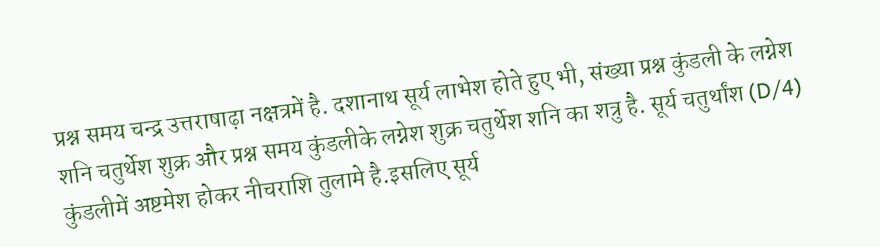प्रश्न समय चन्द्र उत्तराषाढ़ा नक्षत्रमें है. दशानाथ सूर्य लाभेश होते हुए भी, संख्या प्रश्न कुंडली के लग्नेश शनि चतुर्थेश शुक्र और प्रश्न समय कुंडलीके लग्नेश शुक्र चतुर्थेश शनि का शत्रु है. सूर्य चतुर्थांश (D/4) कुंडलीमें अष्टमेश होकर नीचराशि तुलामे है.इसलिए सूर्य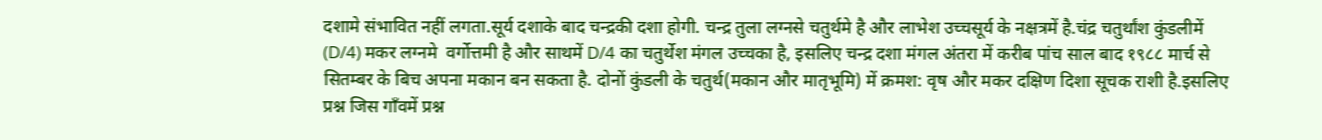दशामे संभावित नहीं लगता.सूर्य दशाके बाद चन्द्रकी दशा होगी. चन्द्र तुला लग्नसे चतुर्थमे है और लाभेश उच्चसूर्य के नक्षत्रमें है.चंद्र चतुर्थांश कुंडलीमें (D/4) मकर लग्नमे  वर्गोत्तमी है और साथमें D/4 का चतुर्थेश मंगल उच्चका है, इसलिए चन्द्र दशा मंगल अंतरा में करीब पांच साल बाद १९८८ मार्च से सितम्बर के बिच अपना मकान बन सकता है. दोनों कुंडली के चतुर्थ(मकान और मातृभूमि) में क्रमश: वृष और मकर दक्षिण दिशा सूचक राशी है.इसलिए प्रश्न जिस गाँवमें प्रश्न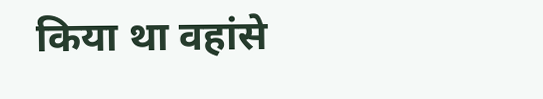किया था वहांसे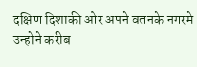दक्षिण दिशाकी ओर अपने वतनके नगरमे उन्होने करीब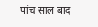पांच साल बाद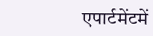एपार्टमेंटमें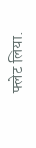फ्लेट लिया.